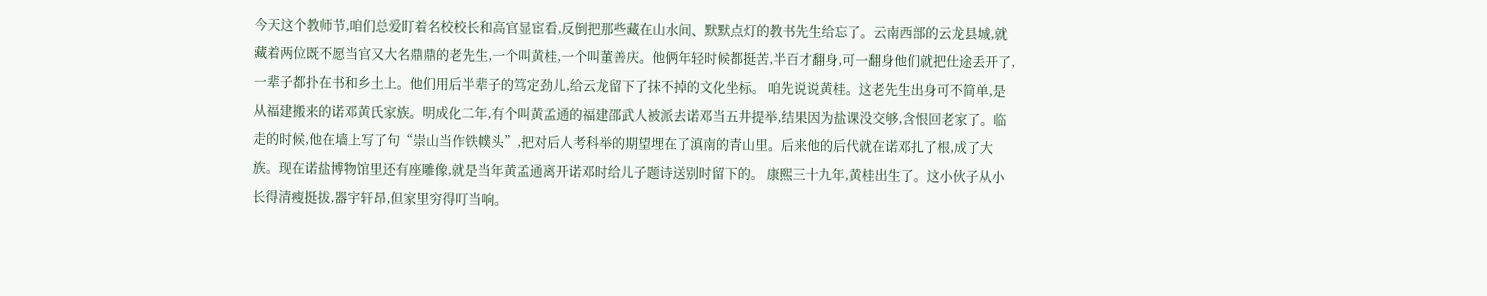今天这个教师节,咱们总爱盯着名校校长和高官显宦看,反倒把那些藏在山水间、默默点灯的教书先生给忘了。云南西部的云龙县城,就藏着两位既不愿当官又大名鼎鼎的老先生,一个叫黄桂,一个叫董善庆。他俩年轻时候都挺苦,半百才翻身,可一翻身他们就把仕途丢开了,一辈子都扑在书和乡土上。他们用后半辈子的笃定劲儿,给云龙留下了抹不掉的文化坐标。 咱先说说黄桂。这老先生出身可不简单,是从福建搬来的诺邓黄氏家族。明成化二年,有个叫黄孟通的福建邵武人被派去诺邓当五井提举,结果因为盐课没交够,含恨回老家了。临走的时候,他在墙上写了句“崇山当作铁幞头”,把对后人考科举的期望埋在了滇南的青山里。后来他的后代就在诺邓扎了根,成了大族。现在诺盐博物馆里还有座雕像,就是当年黄孟通离开诺邓时给儿子题诗送别时留下的。 康熙三十九年,黄桂出生了。这小伙子从小长得清瘦挺拔,器宇轩昂,但家里穷得叮当响。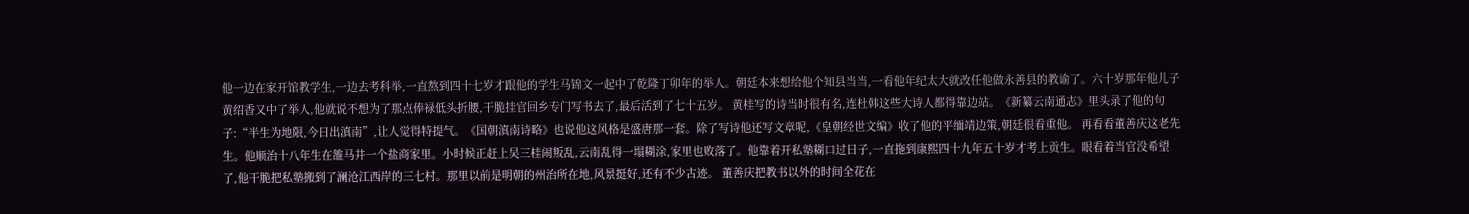他一边在家开馆教学生,一边去考科举,一直熬到四十七岁才跟他的学生马锦文一起中了乾隆丁卯年的举人。朝廷本来想给他个知县当当,一看他年纪太大就改任他做永善县的教谕了。六十岁那年他儿子黄绍香又中了举人,他就说不想为了那点俸禄低头折腰,干脆挂官回乡专门写书去了,最后活到了七十五岁。 黄桂写的诗当时很有名,连杜韩这些大诗人都得靠边站。《新纂云南通志》里头录了他的句子:“半生为地限,今日出滇南”,让人觉得特提气。《国朝滇南诗略》也说他这风格是盛唐那一套。除了写诗他还写文章呢,《皇朝经世文编》收了他的平缅靖边策,朝廷很看重他。 再看看董善庆这老先生。他顺治十八年生在雒马井一个盐商家里。小时候正赶上吴三桂闹叛乱,云南乱得一塌糊涂,家里也败落了。他靠着开私塾糊口过日子,一直拖到康熙四十九年五十岁才考上贡生。眼看着当官没希望了,他干脆把私塾搬到了澜沧江西岸的三七村。那里以前是明朝的州治所在地,风景挺好,还有不少古迹。 董善庆把教书以外的时间全花在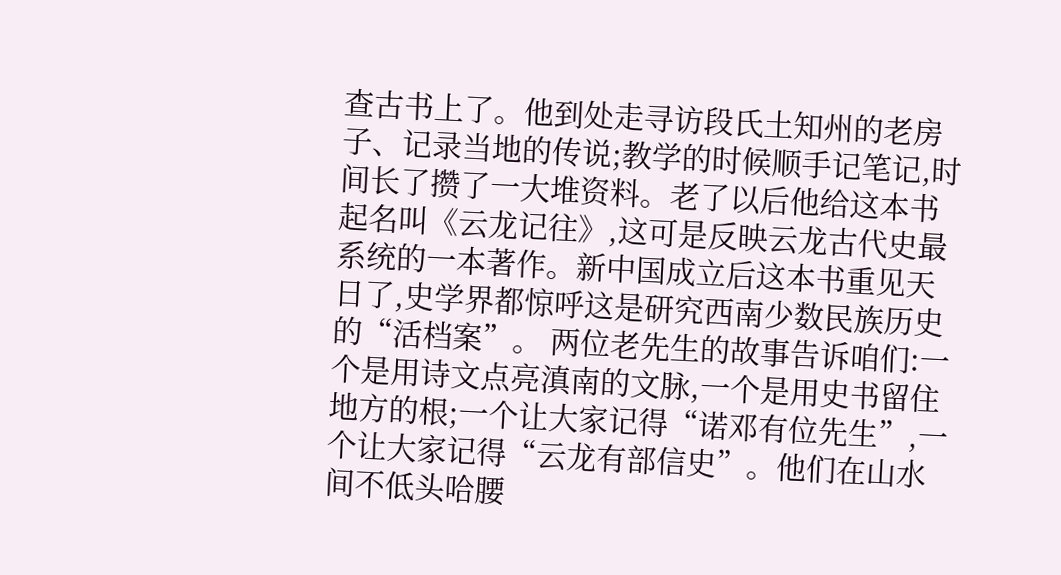查古书上了。他到处走寻访段氏土知州的老房子、记录当地的传说;教学的时候顺手记笔记,时间长了攒了一大堆资料。老了以后他给这本书起名叫《云龙记往》,这可是反映云龙古代史最系统的一本著作。新中国成立后这本书重见天日了,史学界都惊呼这是研究西南少数民族历史的“活档案”。 两位老先生的故事告诉咱们:一个是用诗文点亮滇南的文脉,一个是用史书留住地方的根;一个让大家记得“诺邓有位先生”,一个让大家记得“云龙有部信史”。他们在山水间不低头哈腰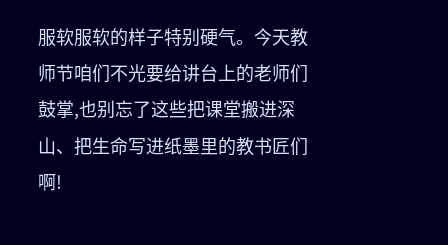服软服软的样子特别硬气。今天教师节咱们不光要给讲台上的老师们鼓掌,也别忘了这些把课堂搬进深山、把生命写进纸墨里的教书匠们啊!